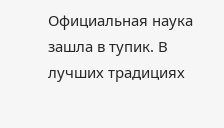Официальная наука зашла в тупик. В лучших традициях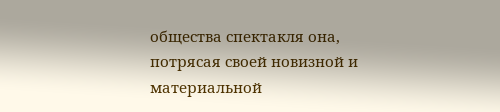общества спектакля она, потрясая своей новизной и материальной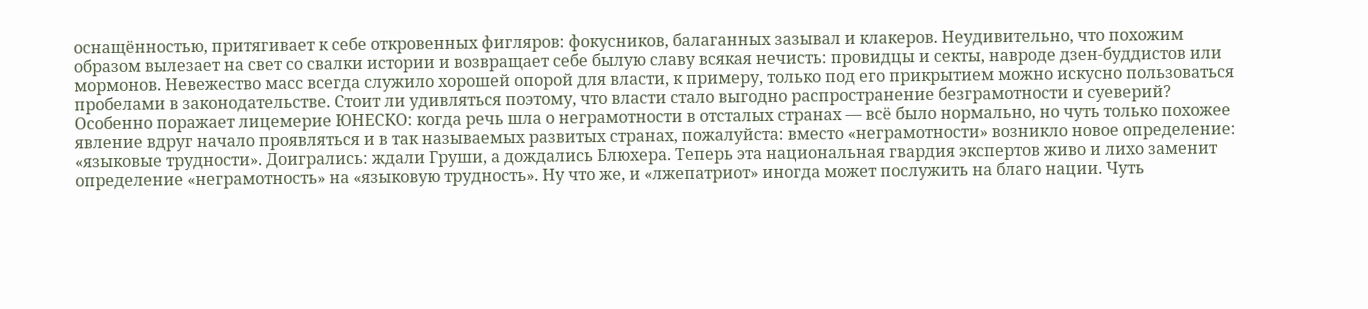оснащённостью, притягивает к себе откровенных фигляров: фокусников, балаганных зазывал и клакеров. Неудивительно, что похожим образом вылезает на свет со свалки истории и возвращает себе былую славу всякая нечисть: провидцы и секты, навроде дзен-буддистов или мормонов. Невежество масс всегда служило хорошей опорой для власти, к примеру, только под его прикрытием можно искусно пользоваться пробелами в законодательстве. Стоит ли удивляться поэтому, что власти стало выгодно распространение безграмотности и суеверий? Особенно поражает лицемерие ЮНЕСКО: когда речь шла о неграмотности в отсталых странах — всё было нормально, но чуть только похожее явление вдруг начало проявляться и в так называемых развитых странах, пожалуйста: вместо «неграмотности» возникло новое определение: «языковые трудности». Доигрались: ждали Груши, а дождались Блюхера. Теперь эта национальная гвардия экспертов живо и лихо заменит определение «неграмотность» на «языковую трудность». Ну что же, и «лжепатриот» иногда может послужить на благо нации. Чуть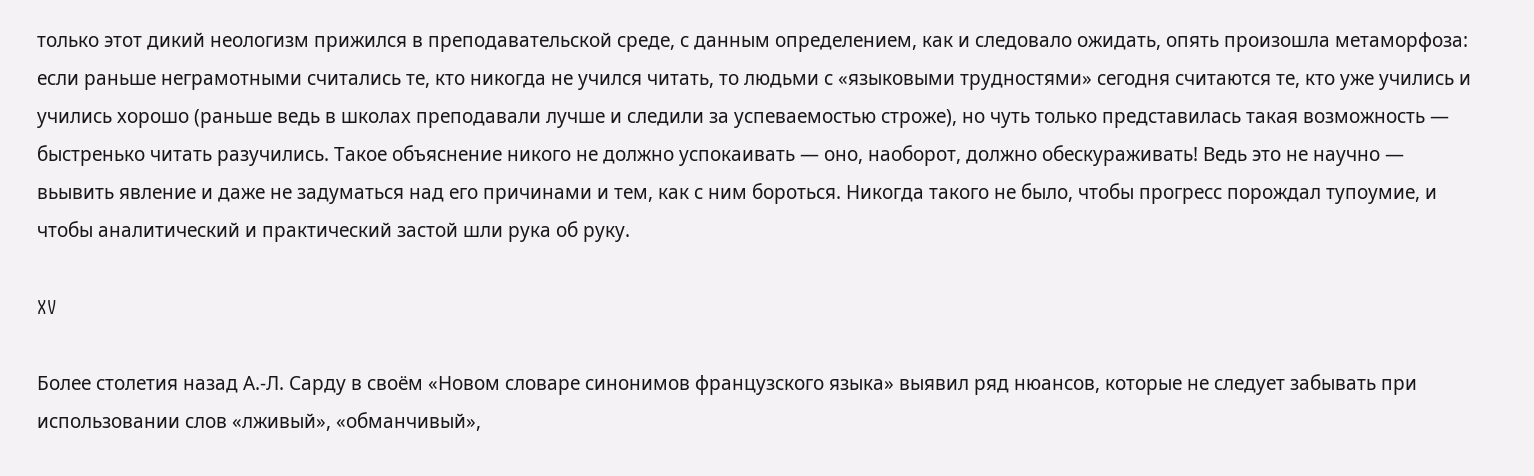только этот дикий неологизм прижился в преподавательской среде, с данным определением, как и следовало ожидать, опять произошла метаморфоза: если раньше неграмотными считались те, кто никогда не учился читать, то людьми с «языковыми трудностями» сегодня считаются те, кто уже учились и учились хорошо (раньше ведь в школах преподавали лучше и следили за успеваемостью строже), но чуть только представилась такая возможность — быстренько читать разучились. Такое объяснение никого не должно успокаивать — оно, наоборот, должно обескураживать! Ведь это не научно — вьывить явление и даже не задуматься над его причинами и тем, как с ним бороться. Никогда такого не было, чтобы прогресс порождал тупоумие, и чтобы аналитический и практический застой шли рука об руку.

XV

Более столетия назад А.-Л. Сарду в своём «Новом словаре синонимов французского языка» выявил ряд нюансов, которые не следует забывать при использовании слов «лживый», «обманчивый»,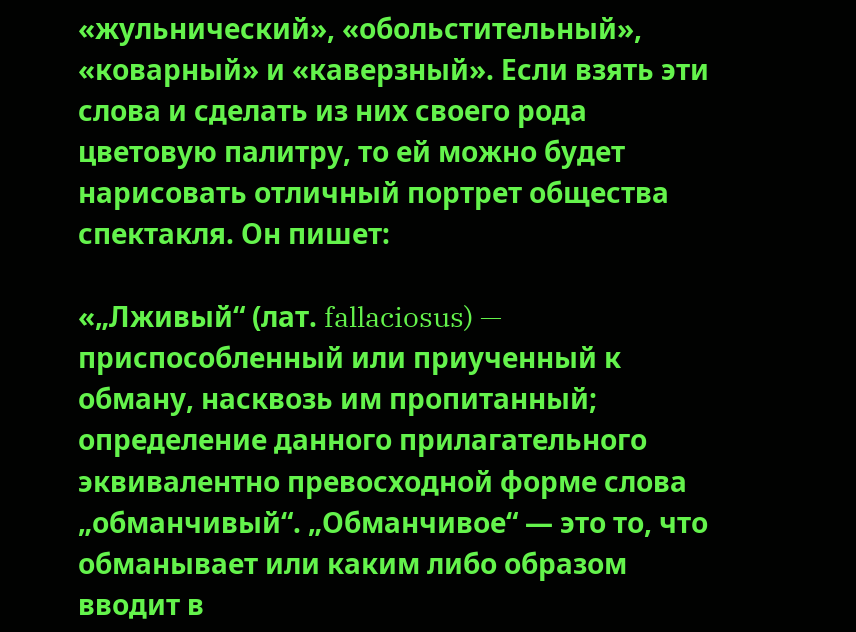«жульнический», «обольстительный», «коварный» и «каверзный». Если взять эти слова и сделать из них своего рода цветовую палитру, то ей можно будет нарисовать отличный портрет общества спектакля. Он пишет:

«„Лживый“ (лат. fallaciosus) — приспособленный или приученный к обману, насквозь им пропитанный; определение данного прилагательного эквивалентно превосходной форме слова „обманчивый“. „Обманчивое“ — это то, что обманывает или каким либо образом вводит в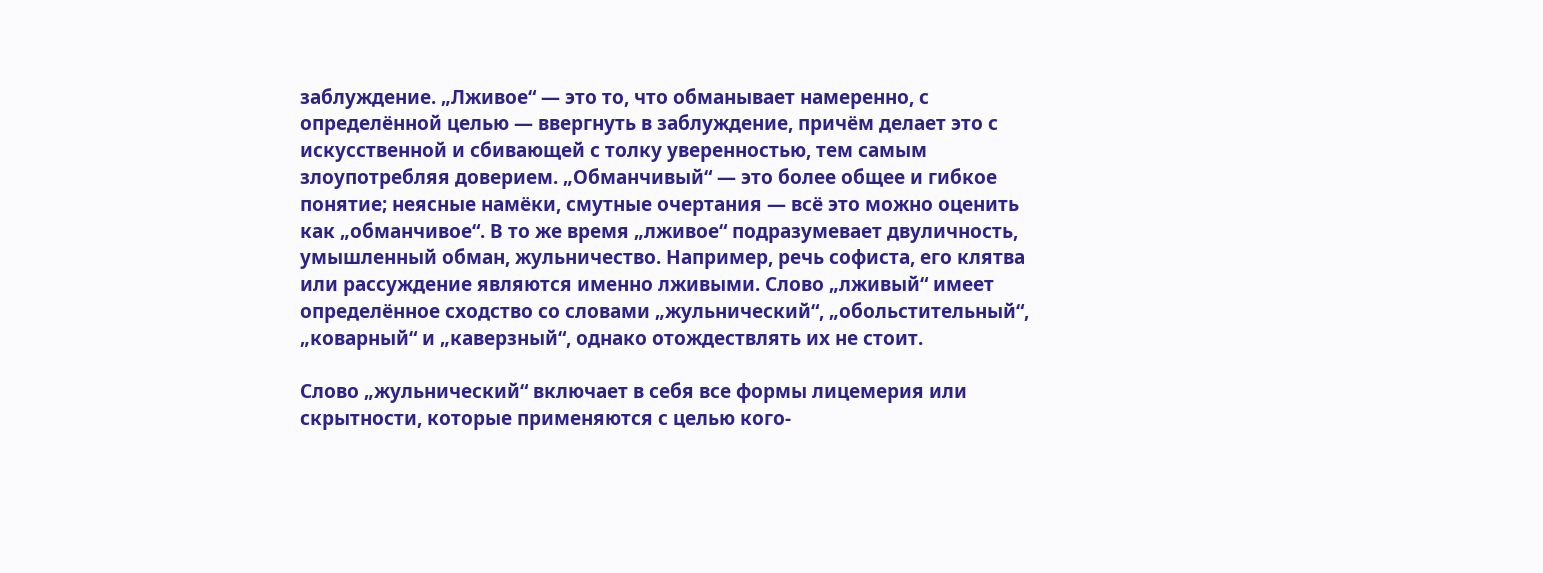заблуждение. „Лживое“ — это то, что обманывает намеренно, с определённой целью — ввергнуть в заблуждение, причём делает это с искусственной и сбивающей с толку уверенностью, тем самым злоупотребляя доверием. „Обманчивый“ — это более общее и гибкое понятие; неясные намёки, смутные очертания — всё это можно оценить как „обманчивое“. В то же время „лживое“ подразумевает двуличность, умышленный обман, жульничество. Например, речь софиста, его клятва или рассуждение являются именно лживыми. Слово „лживый“ имеет определённое сходство со словами „жульнический“, „обольстительный“, „коварный“ и „каверзный“, однако отождествлять их не стоит.

Слово „жульнический“ включает в себя все формы лицемерия или скрытности, которые применяются с целью кого-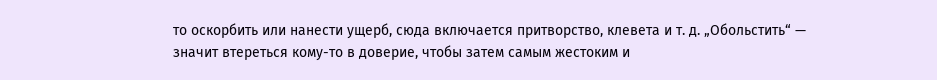то оскорбить или нанести ущерб, сюда включается притворство, клевета и т. д. „Обольстить“ — значит втереться кому-то в доверие, чтобы затем самым жестоким и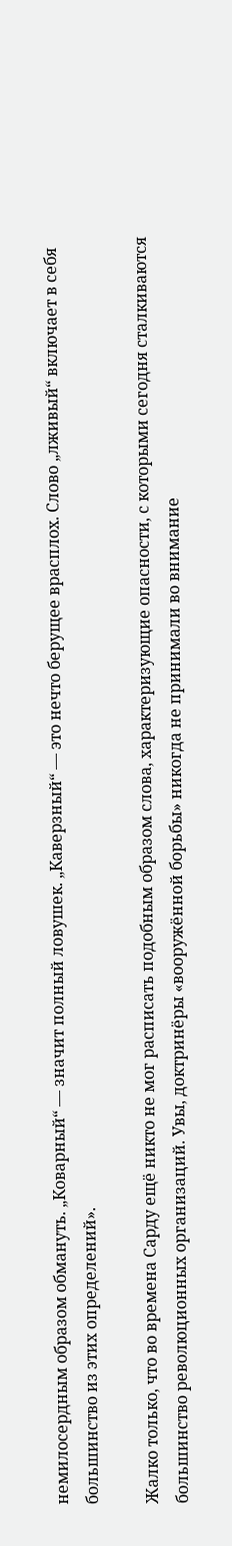немилосердным образом обмануть. „Коварный“ — значит полный ловушек. „Каверзный“ — это нечто берущее врасплох. Слово „лживый“ включает в себя большинство из этих определений».

Жалко только, что во времена Сарду ещё никто не мог расписать подобным образом слова, характеризующие опасности, с которыми сегодня сталкиваются большинство революционных организаций. Увы, доктринёры «вооружённой борьбы» никогда не принимали во внимание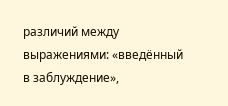различий между выражениями: «введённый в заблуждение»,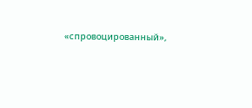«спровоцированный»,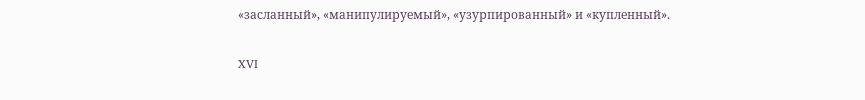«засланный», «манипулируемый», «узурпированный» и «купленный».

XVI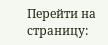Перейти на страницу: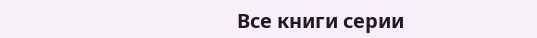Все книги серии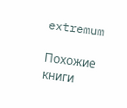extremum

Похожие книги